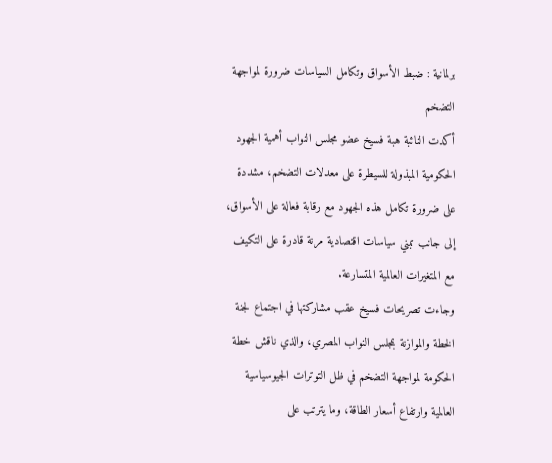برلمانية : ضبط الأسواق وتكامل السياسات ضرورة لمواجهة التضخم
أكدت النائبة هبة فسيخ عضو مجلس النواب أهمية الجهود الحكومية المبذولة للسيطرة على معدلات التضخم، مشددة على ضرورة تكامل هذه الجهود مع رقابة فعالة على الأسواق، إلى جانب تبني سياسات اقتصادية مرنة قادرة على التكيف مع المتغيرات العالمية المتسارعة.
وجاءت تصريحات فسيخ عقب مشاركتها في اجتماع لجنة الخطة والموازنة بمجلس النواب المصري، والذي ناقش خطة الحكومة لمواجهة التضخم في ظل التوترات الجيوسياسية العالمية وارتفاع أسعار الطاقة، وما يترتب على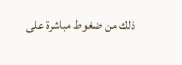ذلك من ضغوط مباشرة على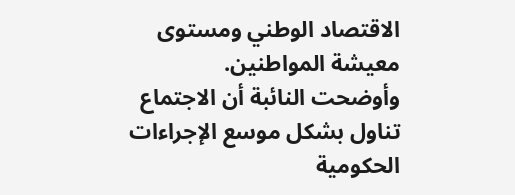الاقتصاد الوطني ومستوى معيشة المواطنين.
وأوضحت النائبة أن الاجتماع تناول بشكل موسع الإجراءات الحكومية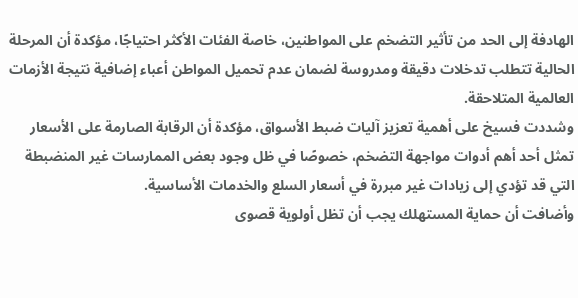الهادفة إلى الحد من تأثير التضخم على المواطنين، خاصة الفئات الأكثر احتياجًا، مؤكدة أن المرحلة الحالية تتطلب تدخلات دقيقة ومدروسة لضمان عدم تحميل المواطن أعباء إضافية نتيجة الأزمات العالمية المتلاحقة.
وشددت فسيخ على أهمية تعزيز آليات ضبط الأسواق، مؤكدة أن الرقابة الصارمة على الأسعار تمثل أحد أهم أدوات مواجهة التضخم، خصوصًا في ظل وجود بعض الممارسات غير المنضبطة التي قد تؤدي إلى زيادات غير مبررة في أسعار السلع والخدمات الأساسية.
وأضافت أن حماية المستهلك يجب أن تظل أولوية قصوى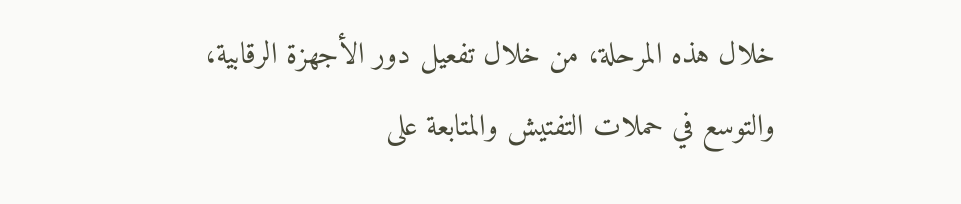خلال هذه المرحلة، من خلال تفعيل دور الأجهزة الرقابية، والتوسع في حملات التفتيش والمتابعة على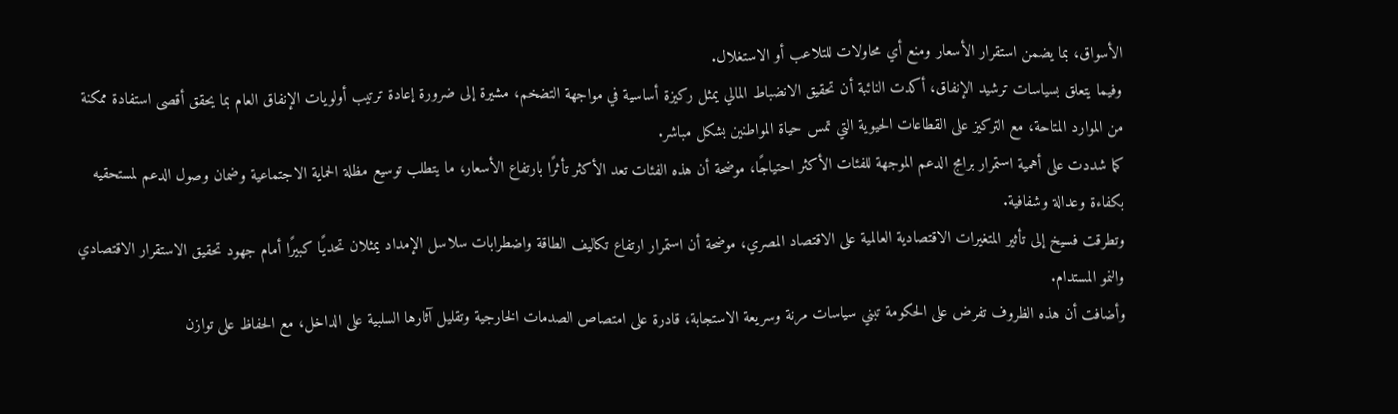الأسواق، بما يضمن استقرار الأسعار ومنع أي محاولات للتلاعب أو الاستغلال.
وفيما يتعلق بسياسات ترشيد الإنفاق، أكدت النائبة أن تحقيق الانضباط المالي يمثل ركيزة أساسية في مواجهة التضخم، مشيرة إلى ضرورة إعادة ترتيب أولويات الإنفاق العام بما يحقق أقصى استفادة ممكنة من الموارد المتاحة، مع التركيز على القطاعات الحيوية التي تمس حياة المواطنين بشكل مباشر.
كما شددت على أهمية استمرار برامج الدعم الموجهة للفئات الأكثر احتياجًا، موضحة أن هذه الفئات تعد الأكثر تأثرًا بارتفاع الأسعار، ما يتطلب توسيع مظلة الحماية الاجتماعية وضمان وصول الدعم لمستحقيه بكفاءة وعدالة وشفافية.
وتطرقت فسيخ إلى تأثير المتغيرات الاقتصادية العالمية على الاقتصاد المصري، موضحة أن استمرار ارتفاع تكاليف الطاقة واضطرابات سلاسل الإمداد يمثلان تحديًا كبيرًا أمام جهود تحقيق الاستقرار الاقتصادي والنمو المستدام.
وأضافت أن هذه الظروف تفرض على الحكومة تبني سياسات مرنة وسريعة الاستجابة، قادرة على امتصاص الصدمات الخارجية وتقليل آثارها السلبية على الداخل، مع الحفاظ على توازن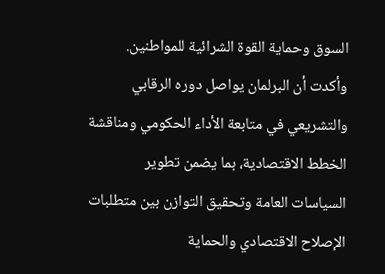السوق وحماية القوة الشرائية للمواطنين.
وأكدت أن البرلمان يواصل دوره الرقابي والتشريعي في متابعة الأداء الحكومي ومناقشة الخطط الاقتصادية، بما يضمن تطوير السياسات العامة وتحقيق التوازن بين متطلبات الإصلاح الاقتصادي والحماية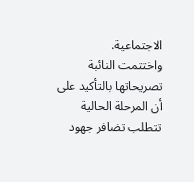الاجتماعية.
واختتمت النائبة تصريحاتها بالتأكيد على أن المرحلة الحالية تتطلب تضافر جهود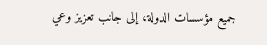جميع مؤسسات الدولة، إلى جانب تعزيز وعي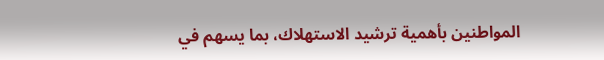المواطنين بأهمية ترشيد الاستهلاك، بما يسهم في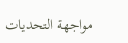مواجهة التحديات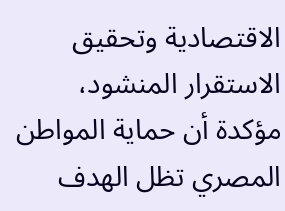الاقتصادية وتحقيق الاستقرار المنشود، مؤكدة أن حماية المواطن المصري تظل الهدف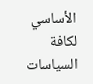الأساسي لكافة السياسات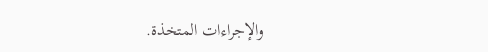والإجراءات المتخذة.